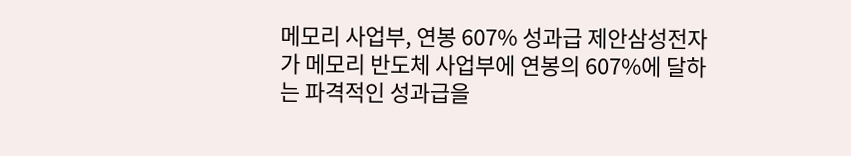메모리 사업부, 연봉 607% 성과급 제안삼성전자가 메모리 반도체 사업부에 연봉의 607%에 달하는 파격적인 성과급을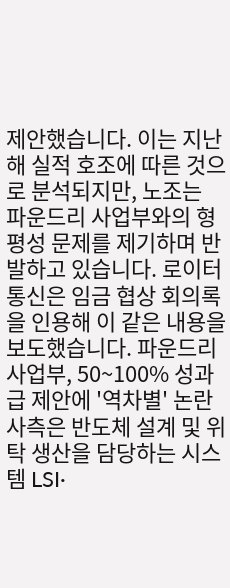제안했습니다. 이는 지난해 실적 호조에 따른 것으로 분석되지만, 노조는 파운드리 사업부와의 형평성 문제를 제기하며 반발하고 있습니다. 로이터통신은 임금 협상 회의록을 인용해 이 같은 내용을 보도했습니다. 파운드리 사업부, 50~100% 성과급 제안에 '역차별' 논란사측은 반도체 설계 및 위탁 생산을 담당하는 시스템 LSI·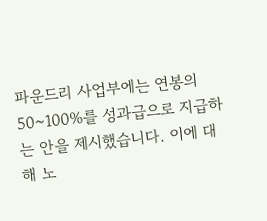파운드리 사업부에는 연봉의 50~100%를 성과급으로 지급하는 안을 제시했습니다. 이에 대해 노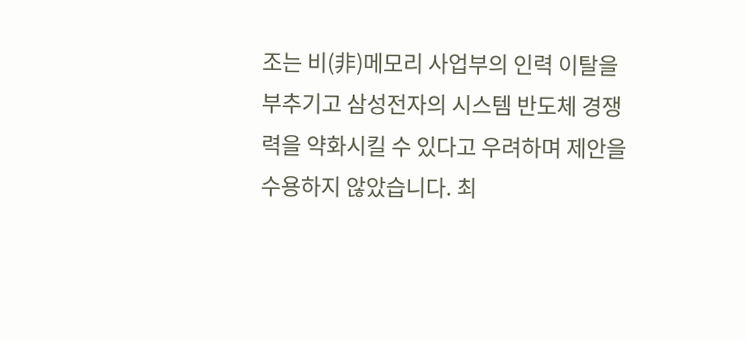조는 비(非)메모리 사업부의 인력 이탈을 부추기고 삼성전자의 시스템 반도체 경쟁력을 약화시킬 수 있다고 우려하며 제안을 수용하지 않았습니다. 최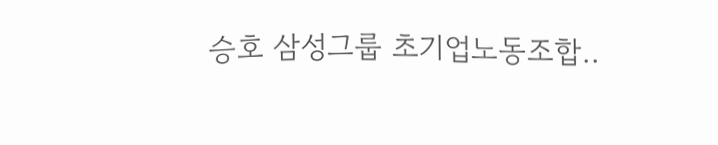승호 삼성그룹 초기업노동조합..